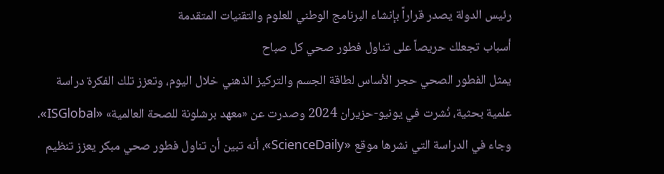رئيس الدولة يصدر قراراً بإنشاء البرنامج الوطني للعلوم والتقنيات المتقدمة
أسباب تجعلك حريصاً على تناول فطور صحي كل صباح
يمثل الفطور الصحي حجر الأساس لطاقة الجسم والتركيز الذهني خلال اليوم، وتعزز تلك الفكرة دراسة علمية بحثية، نُشرت في يونيو-حزيران 2024 وصدرت عن «معهد برشلونة للصحة العالمية» «ISGlobal».
وجاء في الدراسة التي نشرها موقع «ScienceDaily»، أنه تبين أن تناول فطور صحي مبكر يعزز تنظيم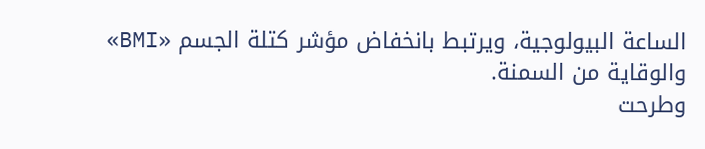الساعة البيولوجية، ويرتبط بانخفاض مؤشر كتلة الجسم «BMI» والوقاية من السمنة.
وطرحت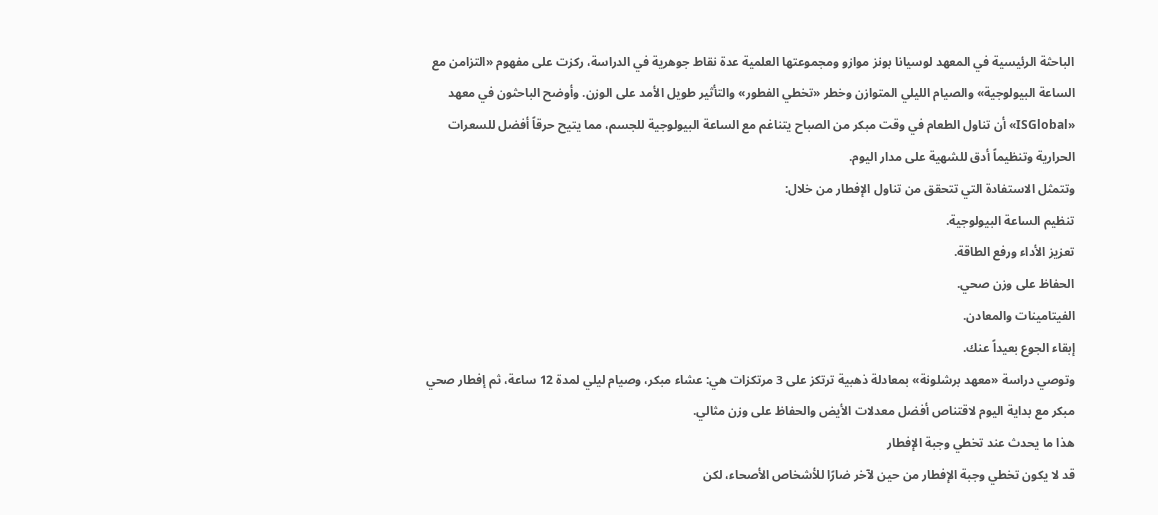الباحثة الرئيسية في المعهد لوسيانا بونز موازو ومجموعتها العلمية عدة نقاط جوهرية في الدراسة، ركزت على مفهوم «التزامن مع الساعة البيولوجية» والصيام الليلي المتوازن وخطر «تخطي الفطور» والتأثير طويل الأمد على الوزن. وأوضح الباحثون في معهد «ISGlobal» أن تناول الطعام في وقت مبكر من الصباح يتناغم مع الساعة البيولوجية للجسم، مما يتيح حرقاً أفضل للسعرات الحرارية وتنظيماً أدق للشهية على مدار اليوم.
وتتمثل الاستفادة التي تتحقق من تناول الإفطار من خلال:
تنظيم الساعة البيولوجية.
تعزيز الأداء ورفع الطاقة.
الحفاظ على وزن صحي.
الفيتامينات والمعادن.
إبقاء الجوع بعيداً عنك.
وتوصي دراسة «معهد برشلونة» بمعادلة ذهبية ترتكز على 3 مرتكزات هي: عشاء مبكر، وصيام ليلي لمدة 12 ساعة، ثم إفطار صحي مبكر مع بداية اليوم لاقتناص أفضل معدلات الأيض والحفاظ على وزن مثالي.
هذا ما يحدث عند تخطي وجبة الإفطار
قد لا يكون تخطي وجبة الإفطار من حين لآخر ضارًا للأشخاص الأصحاء، لكن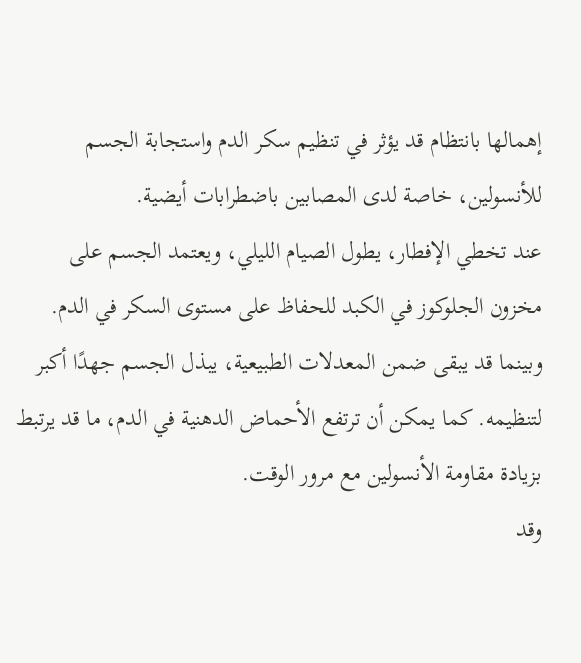إهمالها بانتظام قد يؤثر في تنظيم سكر الدم واستجابة الجسم للأنسولين، خاصة لدى المصابين باضطرابات أيضية.
عند تخطي الإفطار، يطول الصيام الليلي، ويعتمد الجسم على مخزون الجلوكوز في الكبد للحفاظ على مستوى السكر في الدم. وبينما قد يبقى ضمن المعدلات الطبيعية، يبذل الجسم جهدًا أكبر لتنظيمه. كما يمكن أن ترتفع الأحماض الدهنية في الدم، ما قد يرتبط بزيادة مقاومة الأنسولين مع مرور الوقت.
وقد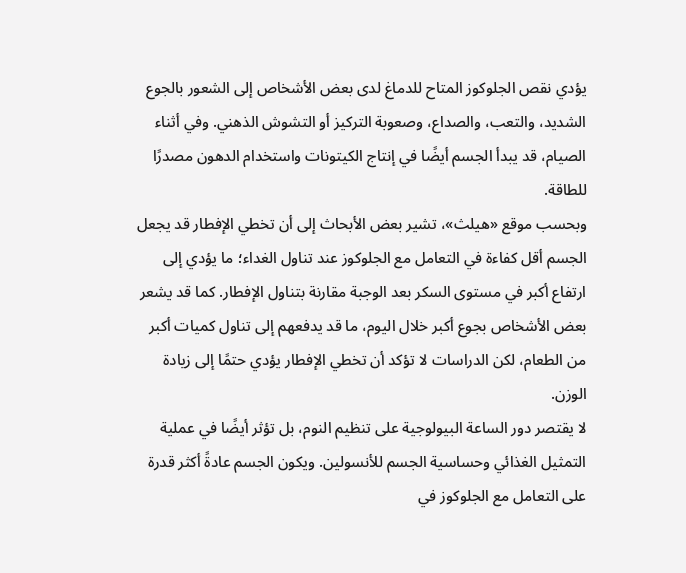يؤدي نقص الجلوكوز المتاح للدماغ لدى بعض الأشخاص إلى الشعور بالجوع الشديد، والتعب، والصداع، وصعوبة التركيز أو التشوش الذهني. وفي أثناء الصيام، قد يبدأ الجسم أيضًا في إنتاج الكيتونات واستخدام الدهون مصدرًا للطاقة.
وبحسب موقع «هيلث»، تشير بعض الأبحاث إلى أن تخطي الإفطار قد يجعل الجسم أقل كفاءة في التعامل مع الجلوكوز عند تناول الغداء؛ ما يؤدي إلى ارتفاع أكبر في مستوى السكر بعد الوجبة مقارنة بتناول الإفطار. كما قد يشعر بعض الأشخاص بجوع أكبر خلال اليوم، ما قد يدفعهم إلى تناول كميات أكبر من الطعام، لكن الدراسات لا تؤكد أن تخطي الإفطار يؤدي حتمًا إلى زيادة الوزن.
لا يقتصر دور الساعة البيولوجية على تنظيم النوم، بل تؤثر أيضًا في عملية التمثيل الغذائي وحساسية الجسم للأنسولين. ويكون الجسم عادةً أكثر قدرة على التعامل مع الجلوكوز في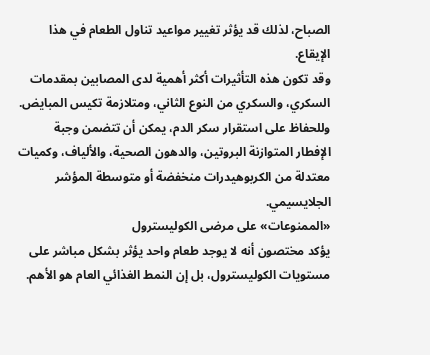الصباح، لذلك قد يؤثر تغيير مواعيد تناول الطعام في هذا الإيقاع.
وقد تكون هذه التأثيرات أكثر أهمية لدى المصابين بمقدمات السكري، والسكري من النوع الثاني، ومتلازمة تكيس المبايض.
وللحفاظ على استقرار سكر الدم، يمكن أن تتضمن وجبة الإفطار المتوازنة البروتين، والدهون الصحية، والألياف، وكميات معتدلة من الكربوهيدرات منخفضة أو متوسطة المؤشر الجلايسيمي.
«الممنوعات» على مرضى الكوليسترول
يؤكد مختصون أنه لا يوجد طعام واحد يؤثر بشكل مباشر على مستويات الكوليسترول، بل إن النمط الغذائي العام هو الأهم.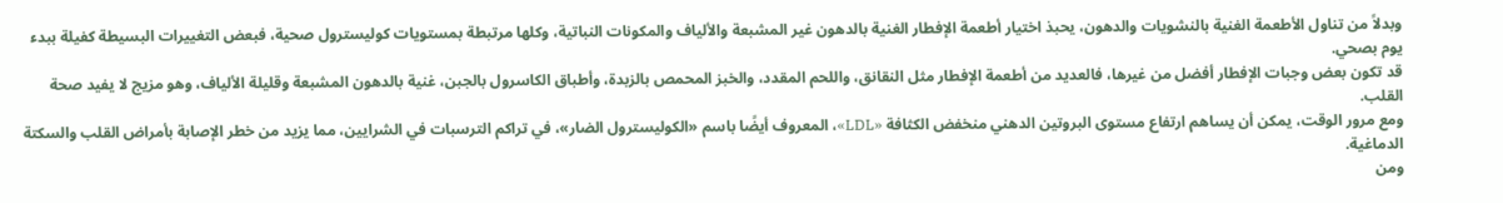وبدلاً من تناول الأطعمة الغنية بالنشويات والدهون، يحبذ اختيار أطعمة الإفطار الغنية بالدهون غير المشبعة والألياف والمكونات النباتية، وكلها مرتبطة بمستويات كوليسترول صحية، فبعض التغييرات البسيطة كفيلة ببدء يوم بصحي.
قد تكون بعض وجبات الإفطار أفضل من غيرها، فالعديد من أطعمة الإفطار مثل النقانق، واللحم المقدد، والخبز المحمص بالزبدة، وأطباق الكاسرول بالجبن، غنية بالدهون المشبعة وقليلة الألياف، وهو مزيج لا يفيد صحة القلب.
ومع مرور الوقت، يمكن أن يساهم ارتفاع مستوى البروتين الدهني منخفض الكثافة «LDL»، المعروف أيضًا باسم «الكوليسترول الضار»، في تراكم الترسبات في الشرايين، مما يزيد من خطر الإصابة بأمراض القلب والسكتة الدماغية.
ومن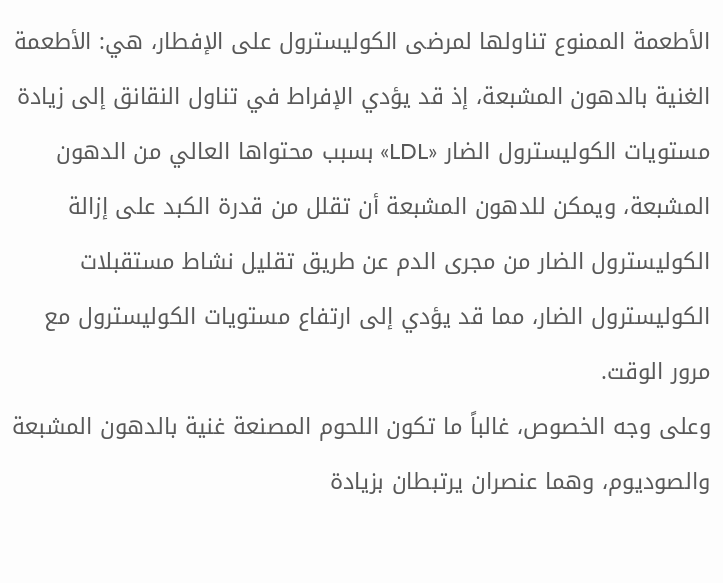الأطعمة الممنوع تناولها لمرضى الكوليسترول على الإفطار، هي: الأطعمة الغنية بالدهون المشبعة، إذ قد يؤدي الإفراط في تناول النقانق إلى زيادة مستويات الكوليسترول الضار «LDL» بسبب محتواها العالي من الدهون المشبعة، ويمكن للدهون المشبعة أن تقلل من قدرة الكبد على إزالة الكوليسترول الضار من مجرى الدم عن طريق تقليل نشاط مستقبلات الكوليسترول الضار، مما قد يؤدي إلى ارتفاع مستويات الكوليسترول مع مرور الوقت.
وعلى وجه الخصوص، غالباً ما تكون اللحوم المصنعة غنية بالدهون المشبعة والصوديوم، وهما عنصران يرتبطان بزيادة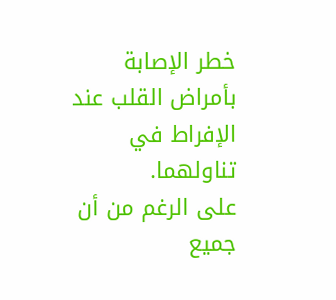خطر الإصابة بأمراض القلب عند الإفراط في تناولهما.
على الرغم من أن جميع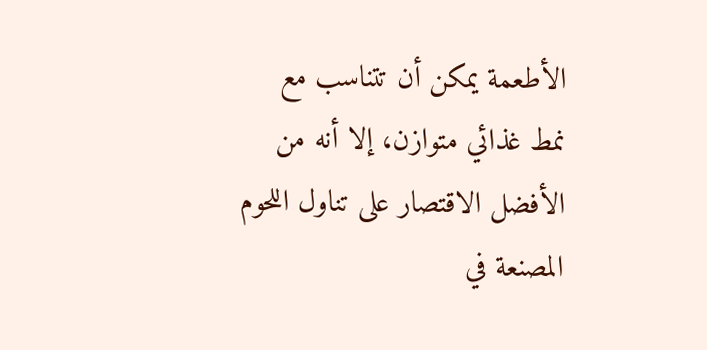الأطعمة يمكن أن تتناسب مع نمط غذائي متوازن، إلا أنه من الأفضل الاقتصار على تناول اللحوم المصنعة في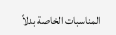المناسبات الخاصة بدلاً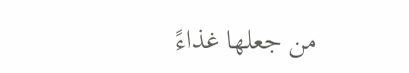من جعلها غذاءً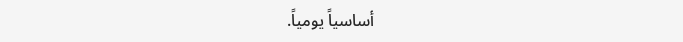أساسياً يومياً.